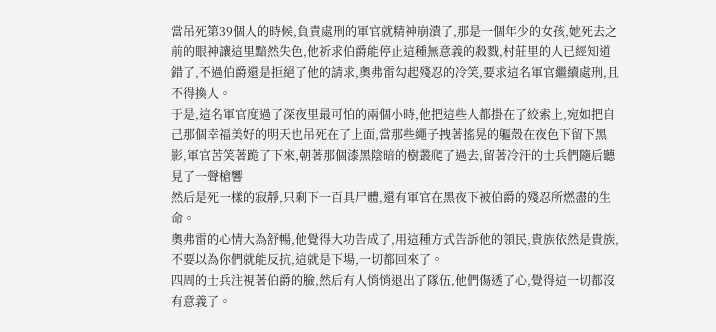當吊死第39個人的時候,負責處刑的軍官就精神崩潰了,那是一個年少的女孩,她死去之前的眼神讓這里黯然失色,他祈求伯爵能停止這種無意義的殺戮,村莊里的人已經知道錯了,不過伯爵還是拒絕了他的請求,奧弗雷勾起殘忍的冷笑,要求這名軍官繼續處刑,且不得換人。
于是,這名軍官度過了深夜里最可怕的兩個小時,他把這些人都掛在了絞索上,宛如把自己那個幸福美好的明天也吊死在了上面,當那些繩子拽著搖晃的軀殼在夜色下留下黑影,軍官苦笑著跪了下來,朝著那個漆黑陰暗的樹叢爬了過去,留著冷汗的士兵們隨后聽見了一聲槍響
然后是死一樣的寂靜,只剩下一百具尸體,還有軍官在黑夜下被伯爵的殘忍所燃盡的生命。
奧弗雷的心情大為舒暢,他覺得大功告成了,用這種方式告訴他的領民,貴族依然是貴族,不要以為你們就能反抗,這就是下場,一切都回來了。
四周的士兵注視著伯爵的臉,然后有人悄悄退出了隊伍,他們傷透了心,覺得這一切都沒有意義了。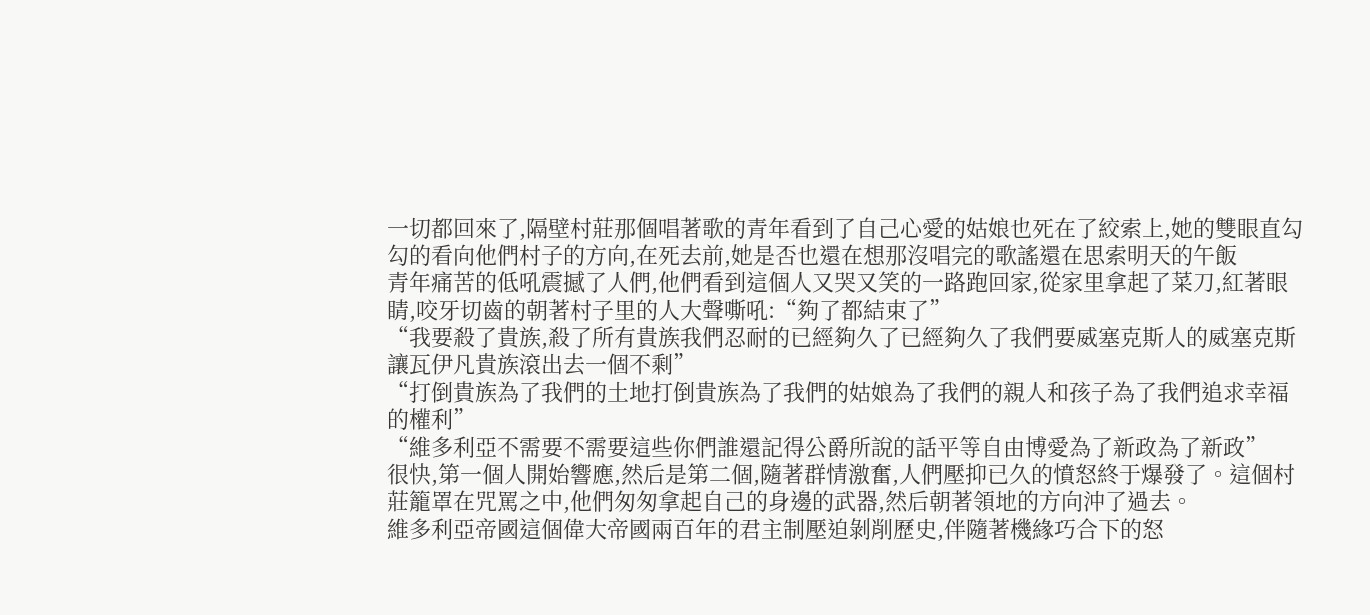一切都回來了,隔壁村莊那個唱著歌的青年看到了自己心愛的姑娘也死在了絞索上,她的雙眼直勾勾的看向他們村子的方向,在死去前,她是否也還在想那沒唱完的歌謠還在思索明天的午飯
青年痛苦的低吼震撼了人們,他們看到這個人又哭又笑的一路跑回家,從家里拿起了菜刀,紅著眼睛,咬牙切齒的朝著村子里的人大聲嘶吼:“夠了都結束了”
“我要殺了貴族,殺了所有貴族我們忍耐的已經夠久了已經夠久了我們要威塞克斯人的威塞克斯讓瓦伊凡貴族滾出去一個不剩”
“打倒貴族為了我們的土地打倒貴族為了我們的姑娘為了我們的親人和孩子為了我們追求幸福的權利”
“維多利亞不需要不需要這些你們誰還記得公爵所說的話平等自由博愛為了新政為了新政”
很快,第一個人開始響應,然后是第二個,隨著群情激奮,人們壓抑已久的憤怒終于爆發了。這個村莊籠罩在咒罵之中,他們匆匆拿起自己的身邊的武器,然后朝著領地的方向沖了過去。
維多利亞帝國這個偉大帝國兩百年的君主制壓迫剝削歷史,伴隨著機緣巧合下的怒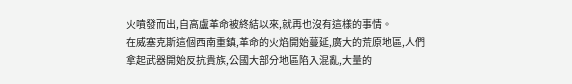火噴發而出,自高盧革命被終結以來,就再也沒有這樣的事情。
在威塞克斯這個西南重鎮,革命的火焰開始蔓延,廣大的荒原地區,人們拿起武器開始反抗貴族,公國大部分地區陷入混亂,大量的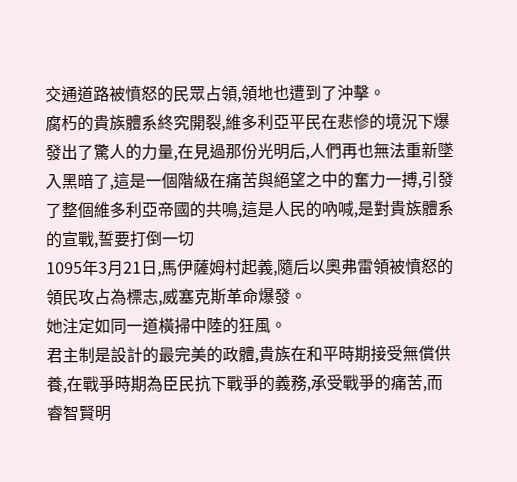交通道路被憤怒的民眾占領,領地也遭到了沖擊。
腐朽的貴族體系終究開裂,維多利亞平民在悲慘的境況下爆發出了驚人的力量,在見過那份光明后,人們再也無法重新墜入黑暗了,這是一個階級在痛苦與絕望之中的奮力一搏,引發了整個維多利亞帝國的共鳴,這是人民的吶喊,是對貴族體系的宣戰,誓要打倒一切
1095年3月21日,馬伊薩姆村起義,隨后以奧弗雷領被憤怒的領民攻占為標志,威塞克斯革命爆發。
她注定如同一道橫掃中陸的狂風。
君主制是設計的最完美的政體,貴族在和平時期接受無償供養,在戰爭時期為臣民抗下戰爭的義務,承受戰爭的痛苦,而睿智賢明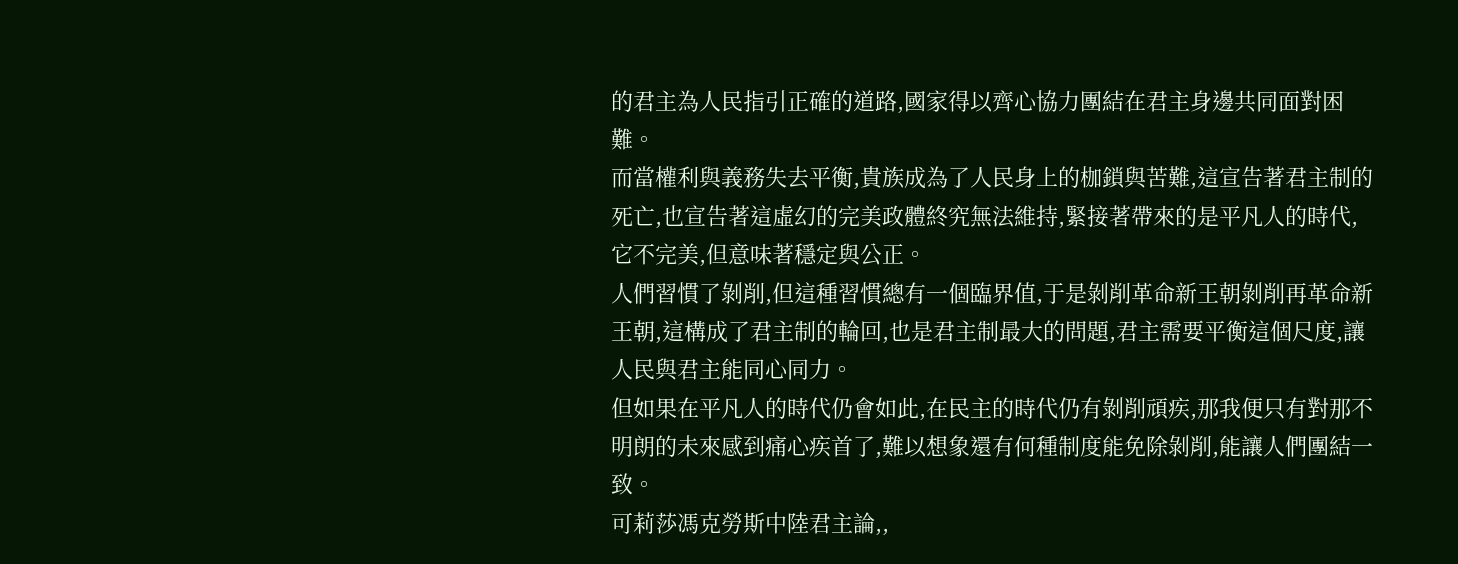的君主為人民指引正確的道路,國家得以齊心協力團結在君主身邊共同面對困難。
而當權利與義務失去平衡,貴族成為了人民身上的枷鎖與苦難,這宣告著君主制的死亡,也宣告著這虛幻的完美政體終究無法維持,緊接著帶來的是平凡人的時代,它不完美,但意味著穩定與公正。
人們習慣了剝削,但這種習慣總有一個臨界值,于是剝削革命新王朝剝削再革命新王朝,這構成了君主制的輪回,也是君主制最大的問題,君主需要平衡這個尺度,讓人民與君主能同心同力。
但如果在平凡人的時代仍會如此,在民主的時代仍有剝削頑疾,那我便只有對那不明朗的未來感到痛心疾首了,難以想象還有何種制度能免除剝削,能讓人們團結一致。
可莉莎馮克勞斯中陸君主論,,